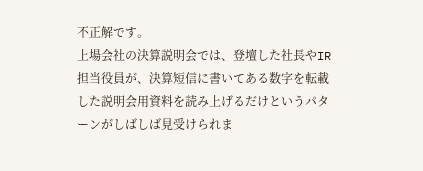不正解です。
上場会社の決算説明会では、登壇した社長やIR担当役員が、決算短信に書いてある数字を転載した説明会用資料を読み上げるだけというパターンがしばしば見受けられま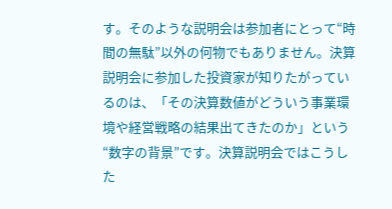す。そのような説明会は参加者にとって“時間の無駄”以外の何物でもありません。決算説明会に参加した投資家が知りたがっているのは、「その決算数値がどういう事業環境や経営戦略の結果出てきたのか」という“数字の背景”です。決算説明会ではこうした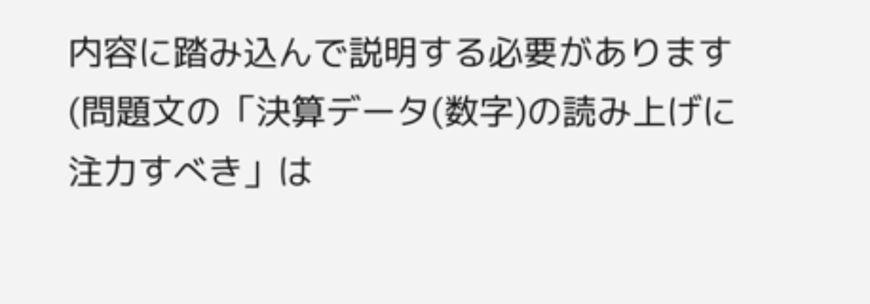内容に踏み込んで説明する必要があります(問題文の「決算データ(数字)の読み上げに注力すべき」は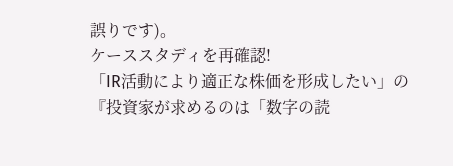誤りです)。
ケーススタディを再確認!
「IR活動により適正な株価を形成したい」の『投資家が求めるのは「数字の読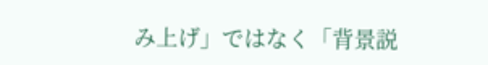み上げ」ではなく「背景説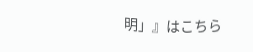明」』はこちら